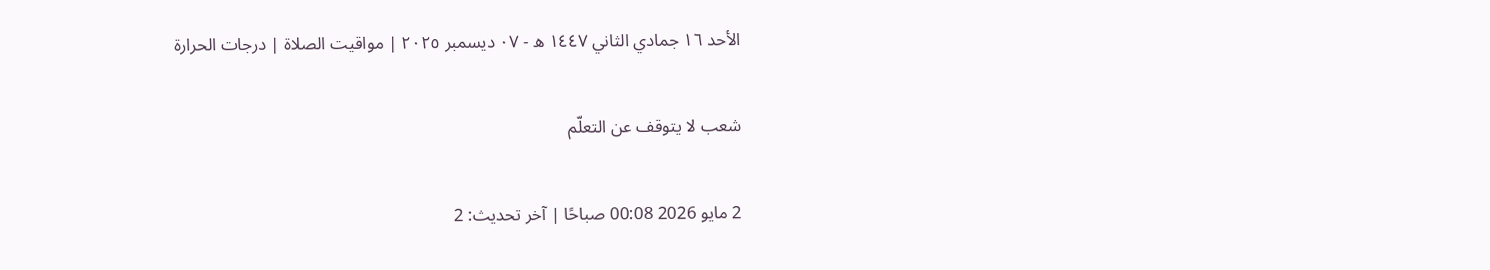الأحد ١٦ جمادي الثاني ١٤٤٧ ه - ٠٧ ديسمبر ٢٠٢٥ | مواقيت الصلاة | درجات الحرارة

شعب لا يتوقف عن التعلّم

2 مايو 2026 00:08 صباحًا | آخر تحديث: 2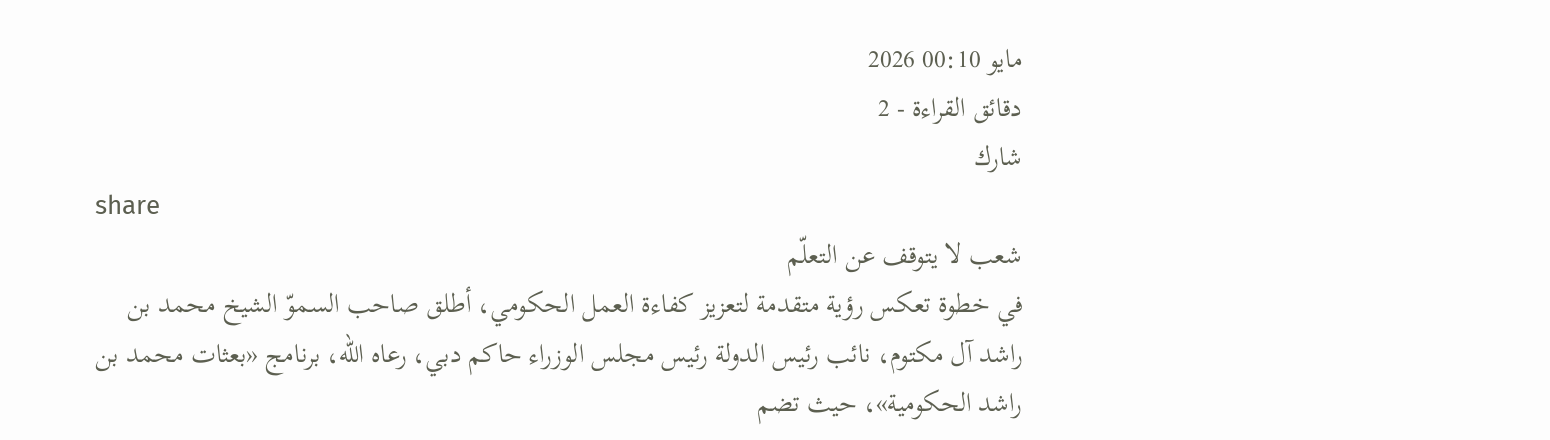مايو 00:10 2026
دقائق القراءة - 2
شارك
share
شعب لا يتوقف عن التعلّم
في خطوة تعكس رؤية متقدمة لتعزيز كفاءة العمل الحكومي، أطلق صاحب السموّ الشيخ محمد بن راشد آل مكتوم، نائب رئيس الدولة رئيس مجلس الوزراء حاكم دبي، رعاه الله، برنامج «بعثات محمد بن راشد الحكومية»، حيث تضم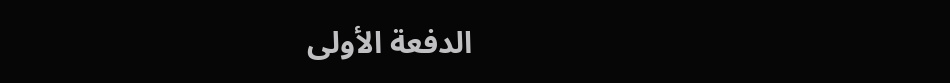الدفعة الأولى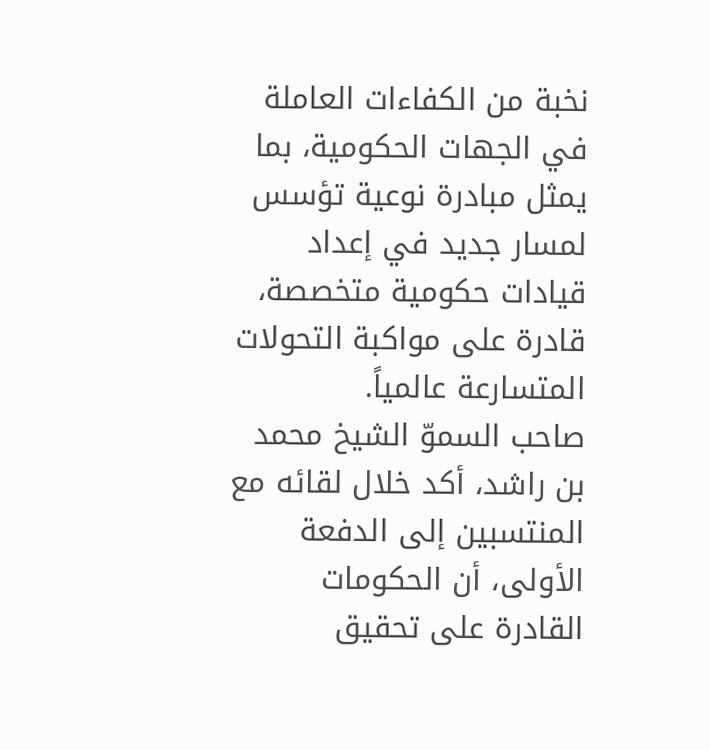نخبة من الكفاءات العاملة في الجهات الحكومية، بما يمثل مبادرة نوعية تؤسس لمسار جديد في إعداد قيادات حكومية متخصصة، قادرة على مواكبة التحولات المتسارعة عالمياً.
صاحب السموّ الشيخ محمد بن راشد، أكد خلال لقائه مع المنتسبين إلى الدفعة الأولى، أن الحكومات القادرة على تحقيق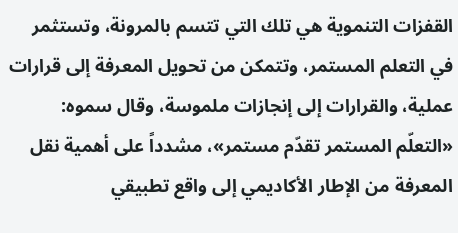القفزات التنموية هي تلك التي تتسم بالمرونة، وتستثمر في التعلم المستمر، وتتمكن من تحويل المعرفة إلى قرارات عملية، والقرارات إلى إنجازات ملموسة، وقال سموه: «التعلّم المستمر تقدّم مستمر»، مشدداً على أهمية نقل المعرفة من الإطار الأكاديمي إلى واقع تطبيقي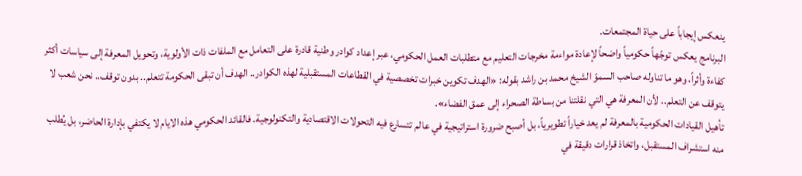ينعكس إيجاباً على حياة المجتمعات.
البرنامج يعكس توجّهاً حكومياً واضحاً لإعادة مواءمة مخرجات التعليم مع متطلبات العمل الحكومي، عبر إعداد كوادر وطنية قادرة على التعامل مع الملفات ذات الأولوية، وتحويل المعرفة إلى سياسات أكثر كفاءة وأثراً، وهو ما تناوله صاحب السموّ الشيخ محمد بن راشد بقوله: «الهدف تكوين خبرات تخصصية في القطاعات المستقبلية لهذه الكوادر.. الهدف أن تبقى الحكومة تتعلم.. بدون توقف.. نحن شعب لا يتوقف عن التعلم.. لأن المعرفة هي التي نقلتنا من بساطة الصحراء إلى عمق الفضاء».
تأهيل القيادات الحكومية بالمعرفة لم يعد خياراً تطويرياً، بل أصبح ضرورة استراتيجية في عالم تتسارع فيه التحولات الاقتصادية والتكنولوجية. فالقائد الحكومي هذه الايام لا يكتفي بإدارة الحاضر، بل يُطلب منه استشراف المستقبل، واتخاذ قرارات دقيقة في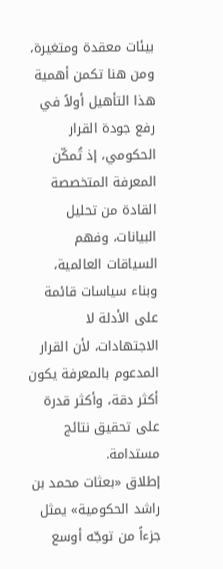بيئات معقدة ومتغيرة، ومن هنا تكمن أهمية هذا التأهيل أولاً في رفع جودة القرار الحكومي، إذ تُمكّن المعرفة المتخصصة القادة من تحليل البيانات، وفهم السياقات العالمية، وبناء سياسات قائمة على الأدلة لا الاجتهادات، لأن القرار المدعوم بالمعرفة يكون أكثر دقة، وأكثر قدرة على تحقيق نتائج مستدامة.
إطلاق «بعثات محمد بن راشد الحكومية» يمثل جزءاً من توجّه أوسع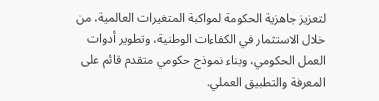لتعزيز جاهزية الحكومة لمواكبة المتغيرات العالمية، من خلال الاستثمار في الكفاءات الوطنية، وتطوير أدوات العمل الحكومي، وبناء نموذج حكومي متقدم قائم على المعرفة والتطبيق العملي.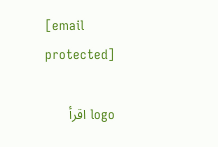[email protected]

logo اقرأ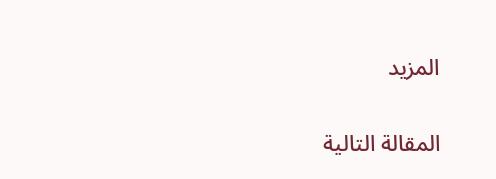المزيد

المقالة التالية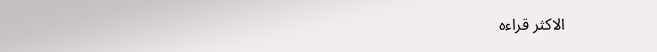الاكثر قراءه